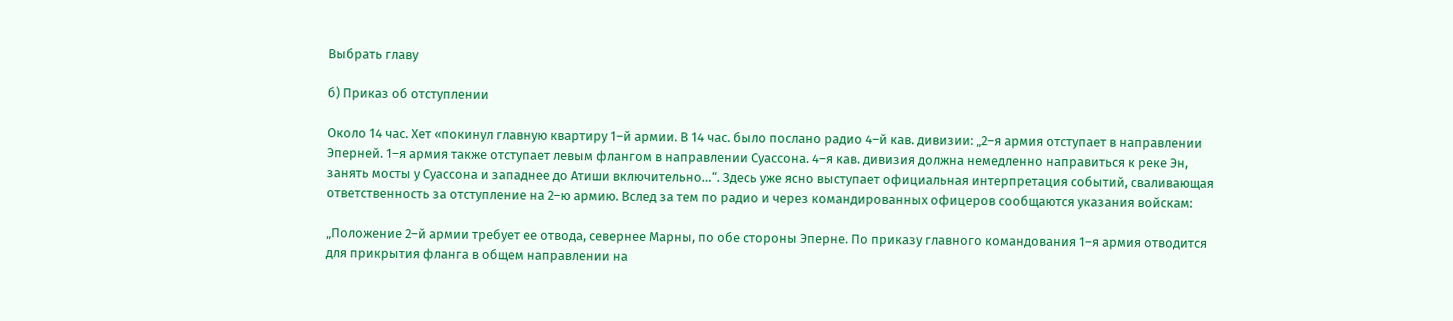Выбрать главу

б) Приказ об отступлении

Около 14 час. Хет «покинул главную квартиру 1–й армии. В 14 час. было послано радио 4–й кав. дивизии: „2–я армия отступает в направлении Эперней. 1–я армия также отступает левым флангом в направлении Суассона. 4–я кав. дивизия должна немедленно направиться к реке Эн, занять мосты у Суассона и западнее до Атиши включительно…“. Здесь уже ясно выступает официальная интерпретация событий, сваливающая ответственность за отступление на 2–ю армию. Вслед за тем по радио и через командированных офицеров сообщаются указания войскам:

„Положение 2–й армии требует ее отвода, севернее Марны, по обе стороны Эперне. По приказу главного командования 1–я армия отводится для прикрытия фланга в общем направлении на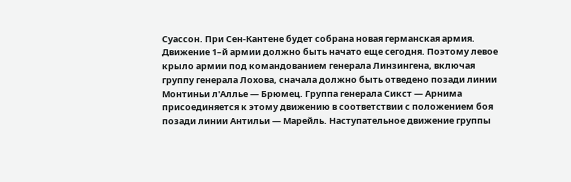Суассон. При Сен-Кантене будет собрана новая германская армия. Движение 1–й армии должно быть начато еще сегодня. Поэтому левое крыло армии под командованием генерала Линзингена, включая группу генерала Лохова, сначала должно быть отведено позади линии Монтиньи л'Аллье — Брюмец. Группа генерала Сикст — Арнима присоединяется к этому движению в соответствии с положением боя позади линии Антильи — Марейль. Наступательное движение группы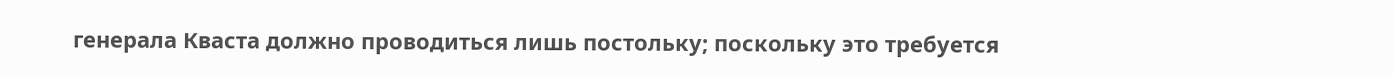генерала Кваста должно проводиться лишь постольку; поскольку это требуется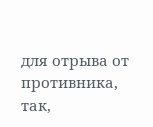для отрыва от противника, так,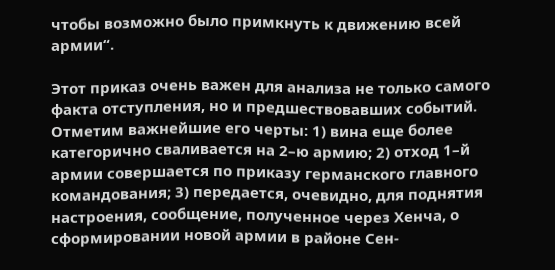чтобы возможно было примкнуть к движению всей армии“.

Этот приказ очень важен для анализа не только самого факта отступления, но и предшествовавших событий. Отметим важнейшие его черты: 1) вина еще более категорично сваливается на 2–ю армию; 2) отход 1–й армии совершается по приказу германского главного командования; 3) передается, очевидно, для поднятия настроения, сообщение, полученное через Хенча, о сформировании новой армии в районе Сен-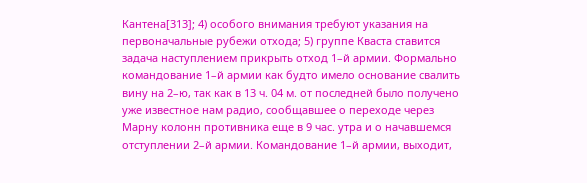Кантена[313]; 4) особого внимания требуют указания на первоначальные рубежи отхода; 5) группе Кваста ставится задача наступлением прикрыть отход 1–й армии. Формально командование 1–й армии как будто имело основание свалить вину на 2–ю, так как в 13 ч. 04 м. от последней было получено уже известное нам радио, сообщавшее о переходе через Марну колонн противника еще в 9 час. утра и о начавшемся отступлении 2–й армии. Командование 1–й армии, выходит,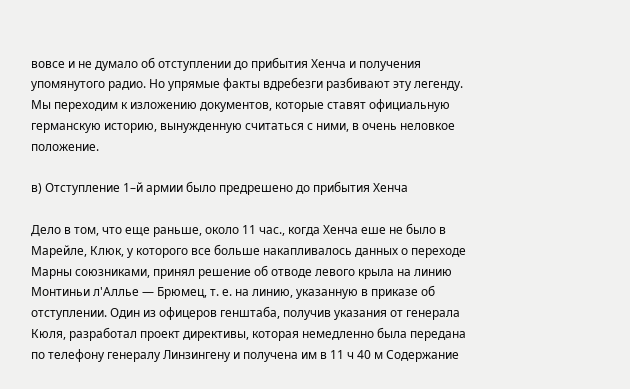вовсе и не думало об отступлении до прибытия Хенча и получения упомянутого радио. Но упрямые факты вдребезги разбивают эту легенду. Мы переходим к изложению документов, которые ставят официальную германскую историю, вынужденную считаться с ними, в очень неловкое положение.

в) Отступление 1–й армии было предрешено до прибытия Хенча

Дело в том, что еще раньше, около 11 час., когда Хенча еше не было в Марейле, Клюк, у которого все больше накапливалось данных о переходе Марны союзниками, принял решение об отводе левого крыла на линию Монтиньи л'Аллье — Брюмец, т. е. на линию, указанную в приказе об отступлении. Один из офицеров генштаба, получив указания от генерала Кюля, разработал проект директивы, которая немедленно была передана по телефону генералу Линзингену и получена им в 11 ч 40 м Содержание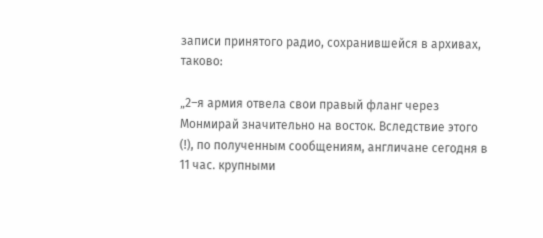записи принятого радио, сохранившейся в архивах, таково:

„2–я армия отвела свои правый фланг через Монмирай значительно на восток. Вследствие этого (!), по полученным сообщениям, англичане сегодня в 11 час. крупными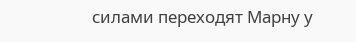силами переходят Марну у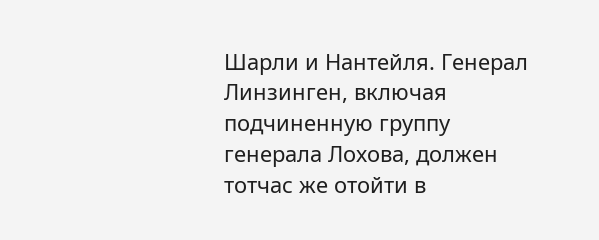Шарли и Нантейля. Генерал Линзинген, включая подчиненную группу генерала Лохова, должен тотчас же отойти в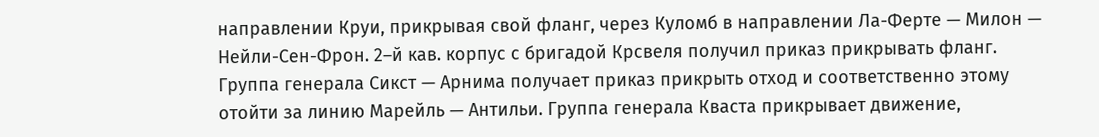направлении Круи, прикрывая свой фланг, через Куломб в направлении Ла-Ферте — Милон — Нейли-Сен-Фрон. 2–й кав. корпус с бригадой Крсвеля получил приказ прикрывать фланг. Группа генерала Сикст — Арнима получает приказ прикрыть отход и соответственно этому отойти за линию Марейль — Антильи. Группа генерала Кваста прикрывает движение,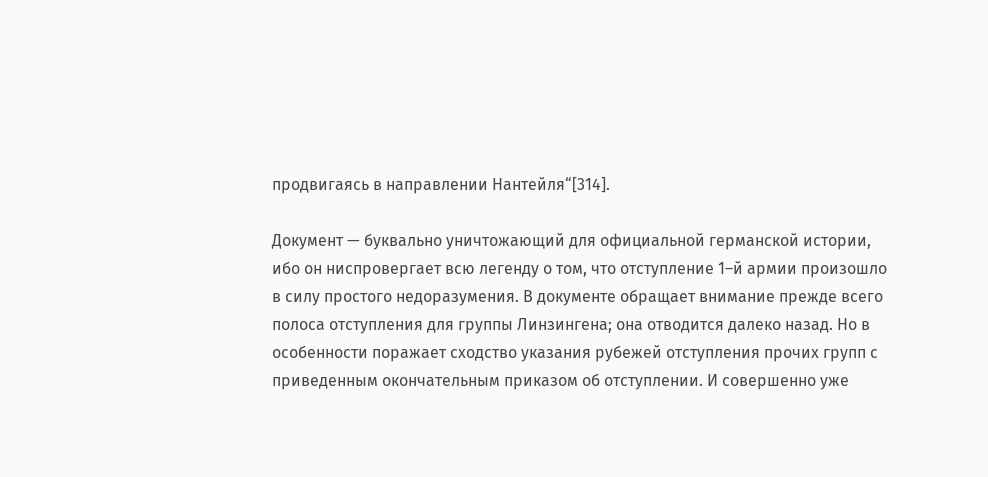продвигаясь в направлении Нантейля“[314].

Документ — буквально уничтожающий для официальной германской истории, ибо он ниспровергает всю легенду о том, что отступление 1–й армии произошло в силу простого недоразумения. В документе обращает внимание прежде всего полоса отступления для группы Линзингена; она отводится далеко назад. Но в особенности поражает сходство указания рубежей отступления прочих групп с приведенным окончательным приказом об отступлении. И совершенно уже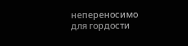непереносимо для гордости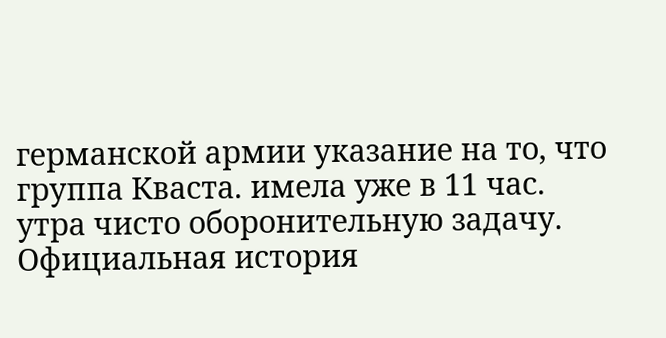германской армии указание на то, что группа Кваста. имела уже в 11 час. утра чисто оборонительную задачу. Официальная история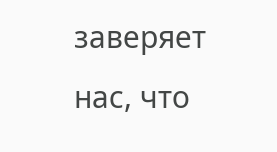заверяет нас, что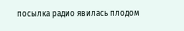посылка радио явилась плодом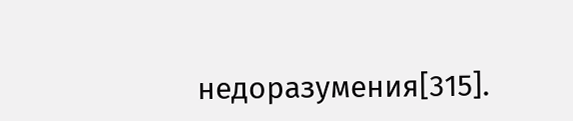недоразумения[315].